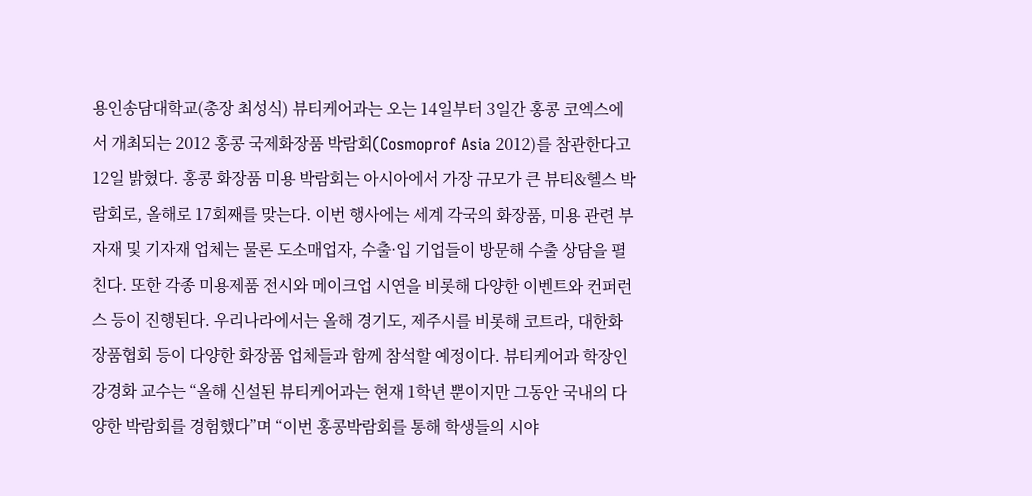용인송담대학교(총장 최성식) 뷰티케어과는 오는 14일부터 3일간 홍콩 코엑스에서 개최되는 2012 홍콩 국제화장품 박람회(Cosmoprof Asia 2012)를 참관한다고 12일 밝혔다. 홍콩 화장품 미용 박람회는 아시아에서 가장 규모가 큰 뷰티&헬스 박람회로, 올해로 17회째를 맞는다. 이번 행사에는 세계 각국의 화장품, 미용 관련 부자재 및 기자재 업체는 물론 도소매업자, 수출·입 기업들이 방문해 수출 상담을 펼친다. 또한 각종 미용제품 전시와 메이크업 시연을 비롯해 다양한 이벤트와 컨퍼런스 등이 진행된다. 우리나라에서는 올해 경기도, 제주시를 비롯해 코트라, 대한화장품협회 등이 다양한 화장품 업체들과 함께 참석할 예정이다. 뷰티케어과 학장인 강경화 교수는 “올해 신설된 뷰티케어과는 현재 1학년 뿐이지만 그동안 국내의 다양한 박람회를 경험했다”며 “이번 홍콩박람회를 통해 학생들의 시야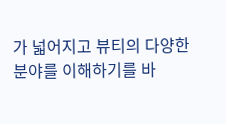가 넓어지고 뷰티의 다양한 분야를 이해하기를 바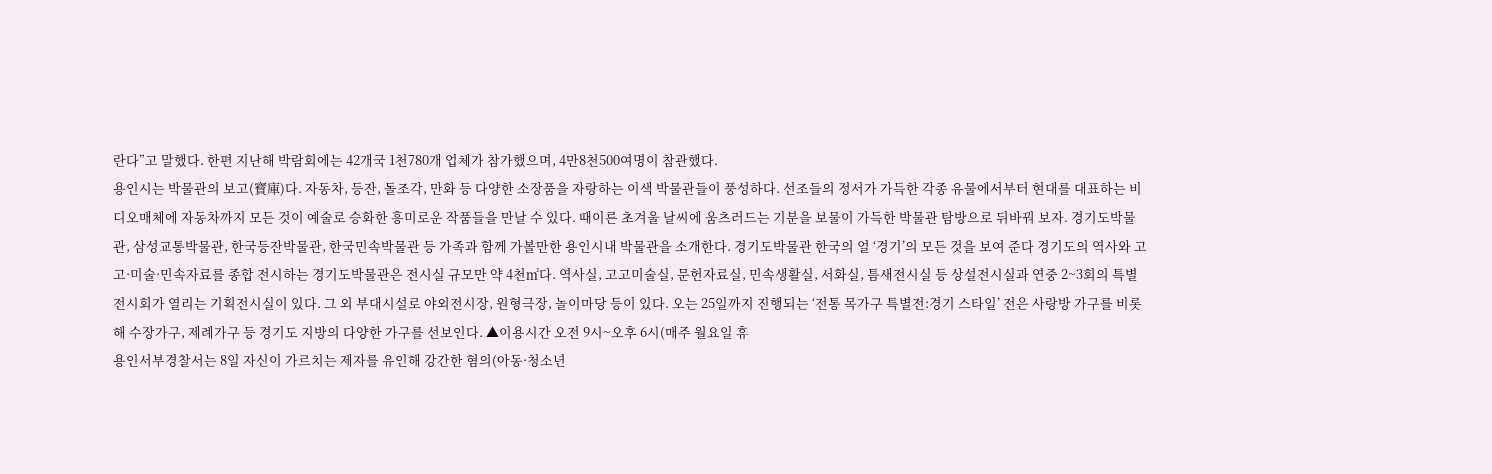란다”고 말했다. 한편 지난해 박람회에는 42개국 1천780개 업체가 참가했으며, 4만8천500여명이 참관했다.
용인시는 박물관의 보고(寶庫)다. 자동차, 등잔, 돌조각, 만화 등 다양한 소장품을 자랑하는 이색 박물관들이 풍성하다. 선조들의 정서가 가득한 각종 유물에서부터 현대를 대표하는 비디오매체에 자동차까지 모든 것이 예술로 승화한 흥미로운 작품들을 만날 수 있다. 때이른 초겨울 날씨에 움츠러드는 기분을 보물이 가득한 박물관 탐방으로 뒤바꿔 보자. 경기도박물관, 삼성교통박물관, 한국등잔박물관, 한국민속박물관 등 가족과 함께 가볼만한 용인시내 박물관을 소개한다. 경기도박물관 한국의 얼 ‘경기’의 모든 것을 보여 준다 경기도의 역사와 고고·미술·민속자료를 종합 전시하는 경기도박물관은 전시실 규모만 약 4천㎡다. 역사실, 고고미술실, 문헌자료실, 민속생활실, 서화실, 틈새전시실 등 상설전시실과 연중 2~3회의 특별전시회가 열리는 기획전시실이 있다. 그 외 부대시설로 야외전시장, 원형극장, 놀이마당 등이 있다. 오는 25일까지 진행되는 ‘전통 목가구 특별전:경기 스타일’ 전은 사랑방 가구를 비롯해 수장가구, 제례가구 등 경기도 지방의 다양한 가구를 선보인다. ▲이용시간 오전 9시~오후 6시(매주 월요일 휴
용인서부경찰서는 8일 자신이 가르치는 제자를 유인해 강간한 혐의(아동·청소년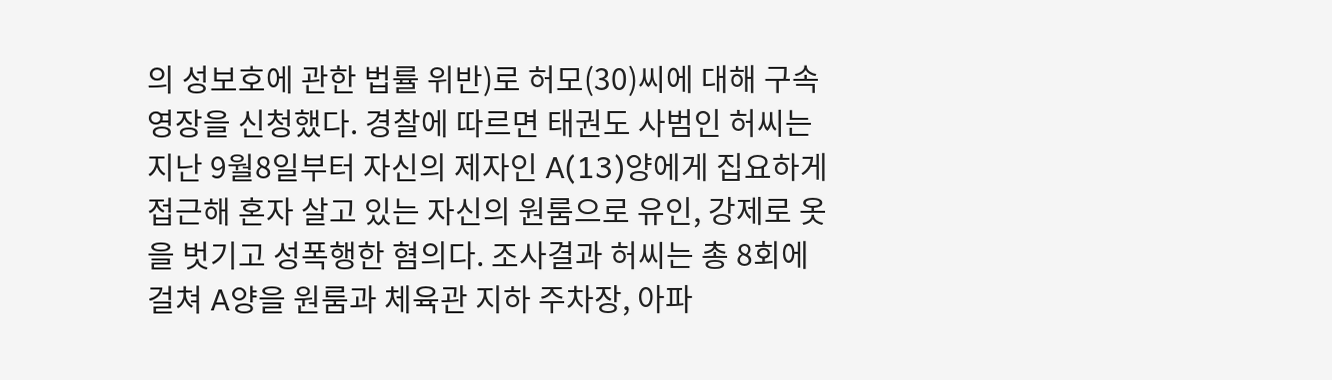의 성보호에 관한 법률 위반)로 허모(30)씨에 대해 구속영장을 신청했다. 경찰에 따르면 태권도 사범인 허씨는 지난 9월8일부터 자신의 제자인 A(13)양에게 집요하게 접근해 혼자 살고 있는 자신의 원룸으로 유인, 강제로 옷을 벗기고 성폭행한 혐의다. 조사결과 허씨는 총 8회에 걸쳐 A양을 원룸과 체육관 지하 주차장, 아파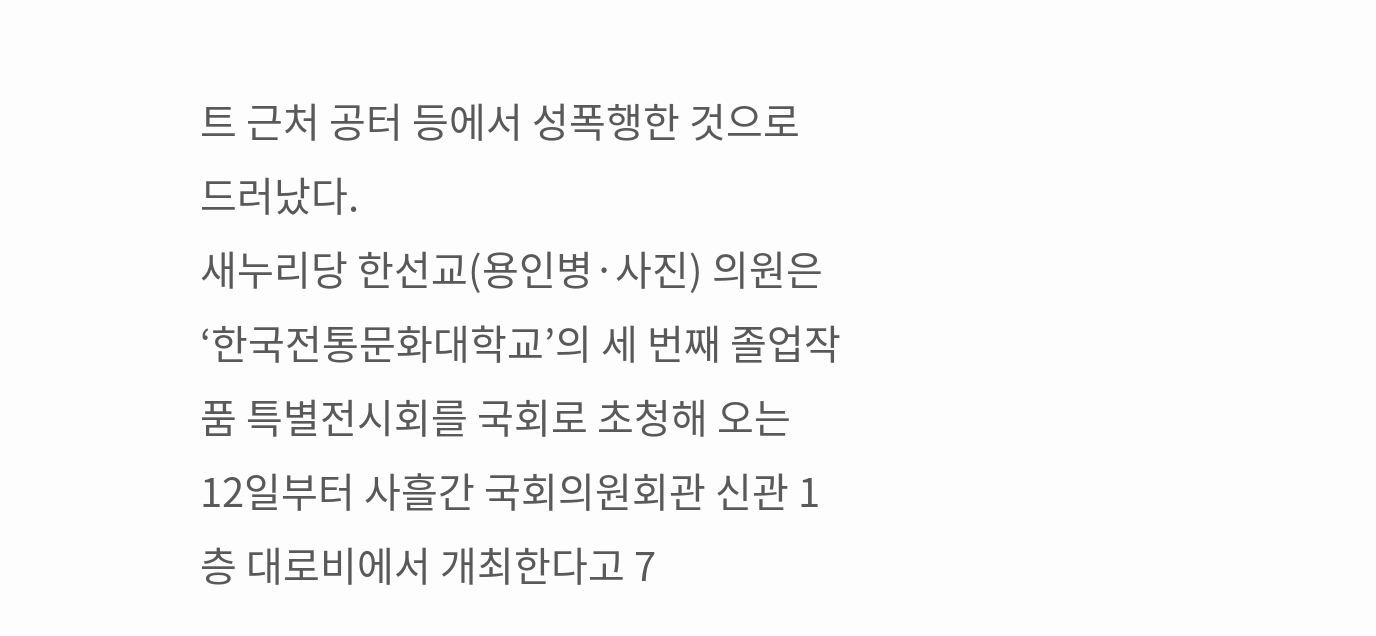트 근처 공터 등에서 성폭행한 것으로 드러났다.
새누리당 한선교(용인병·사진) 의원은 ‘한국전통문화대학교’의 세 번째 졸업작품 특별전시회를 국회로 초청해 오는 12일부터 사흘간 국회의원회관 신관 1층 대로비에서 개최한다고 7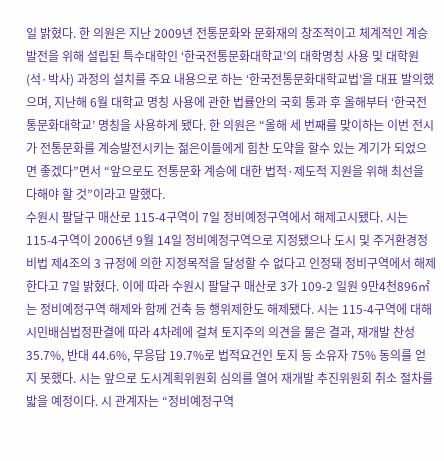일 밝혔다. 한 의원은 지난 2009년 전통문화와 문화재의 창조적이고 체계적인 계승 발전을 위해 설립된 특수대학인 ‘한국전통문화대학교’의 대학명칭 사용 및 대학원(석·박사) 과정의 설치를 주요 내용으로 하는 ‘한국전통문화대학교법’을 대표 발의했으며, 지난해 6월 대학교 명칭 사용에 관한 법률안의 국회 통과 후 올해부터 ‘한국전통문화대학교’ 명칭을 사용하게 됐다. 한 의원은 “올해 세 번째를 맞이하는 이번 전시가 전통문화를 계승발전시키는 젊은이들에게 힘찬 도약을 할수 있는 계기가 되었으면 좋겠다”면서 “앞으로도 전통문화 계승에 대한 법적·제도적 지원을 위해 최선을 다해야 할 것”이라고 말했다.
수원시 팔달구 매산로 115-4구역이 7일 정비예정구역에서 해제고시됐다. 시는 115-4구역이 2006년 9월 14일 정비예정구역으로 지정됐으나 도시 및 주거환경정비법 제4조의 3 규정에 의한 지정목적을 달성할 수 없다고 인정돼 정비구역에서 해제한다고 7일 밝혔다. 이에 따라 수원시 팔달구 매산로 3가 109-2 일원 9만4천896㎡는 정비예정구역 해제와 함께 건축 등 행위제한도 해제됐다. 시는 115-4구역에 대해 시민배심법정판결에 따라 4차례에 걸쳐 토지주의 의견을 물은 결과, 재개발 찬성 35.7%, 반대 44.6%, 무응답 19.7%로 법적요건인 토지 등 소유자 75% 동의를 얻지 못했다. 시는 앞으로 도시계획위원회 심의를 열어 재개발 추진위원회 취소 절차를 밟을 예정이다. 시 관계자는 “정비예정구역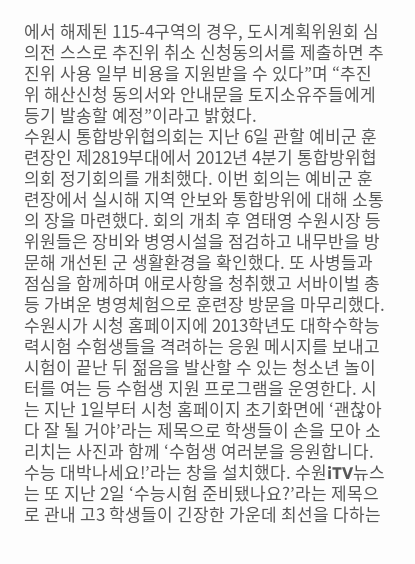에서 해제된 115-4구역의 경우, 도시계획위원회 심의전 스스로 추진위 취소 신청동의서를 제출하면 추진위 사용 일부 비용을 지원받을 수 있다”며 “추진위 해산신청 동의서와 안내문을 토지소유주들에게 등기 발송할 예정”이라고 밝혔다.
수원시 통합방위협의회는 지난 6일 관할 예비군 훈련장인 제2819부대에서 2012년 4분기 통합방위협의회 정기회의를 개최했다. 이번 회의는 예비군 훈련장에서 실시해 지역 안보와 통합방위에 대해 소통의 장을 마련했다. 회의 개최 후 염태영 수원시장 등 위원들은 장비와 병영시설을 점검하고 내무반을 방문해 개선된 군 생활환경을 확인했다. 또 사병들과 점심을 함께하며 애로사항을 청취했고 서바이벌 총 등 가벼운 병영체험으로 훈련장 방문을 마무리했다.
수원시가 시청 홈페이지에 2013학년도 대학수학능력시험 수험생들을 격려하는 응원 메시지를 보내고 시험이 끝난 뒤 젊음을 발산할 수 있는 청소년 놀이터를 여는 등 수험생 지원 프로그램을 운영한다. 시는 지난 1일부터 시청 홈페이지 초기화면에 ‘괜찮아 다 잘 될 거야’라는 제목으로 학생들이 손을 모아 소리치는 사진과 함께 ‘수험생 여러분을 응원합니다. 수능 대박나세요!’라는 창을 설치했다. 수원iTV뉴스는 또 지난 2일 ‘수능시험 준비됐나요?’라는 제목으로 관내 고3 학생들이 긴장한 가운데 최선을 다하는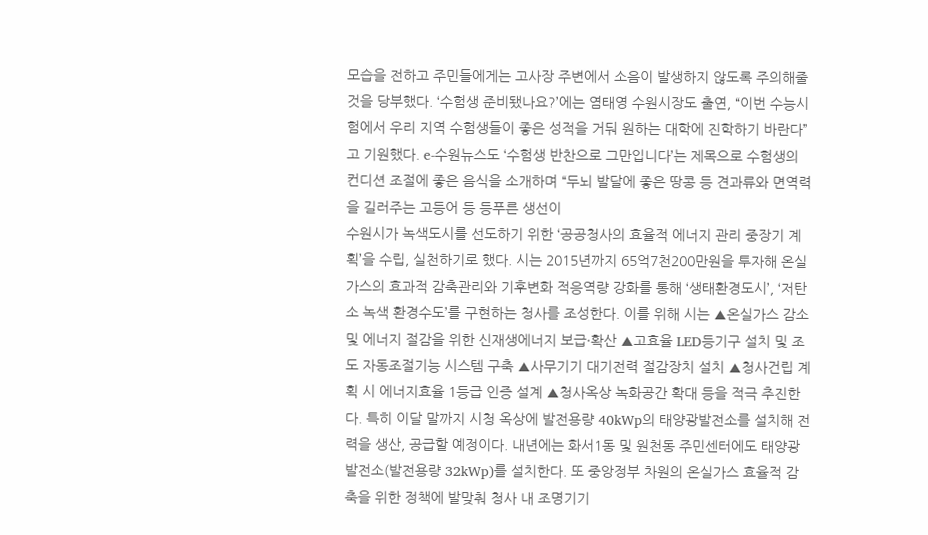모습을 전하고 주민들에게는 고사장 주변에서 소음이 발생하지 않도록 주의해줄 것을 당부했다. ‘수험생 준비됐나요?’에는 염태영 수원시장도 출연, “이번 수능시험에서 우리 지역 수험생들이 좋은 성적을 거둬 원하는 대학에 진학하기 바란다”고 기원했다. e-수원뉴스도 ‘수험생 반찬으로 그만입니다’는 제목으로 수험생의 컨디션 조절에 좋은 음식을 소개하며 “두뇌 발달에 좋은 땅콩 등 견과류와 면역력을 길러주는 고등어 등 등푸른 생선이
수원시가 녹색도시를 선도하기 위한 ‘공공청사의 효율적 에너지 관리 중장기 계획’을 수립, 실천하기로 했다. 시는 2015년까지 65억7천200만원을 투자해 온실가스의 효과적 감축관리와 기후변화 적응역량 강화를 통해 ‘생태환경도시’, ‘저탄소 녹색 환경수도’를 구현하는 청사를 조성한다. 이를 위해 시는 ▲온실가스 감소 및 에너지 절감을 위한 신재생에너지 보급·확산 ▲고효율 LED등기구 설치 및 조도 자동조절기능 시스템 구축 ▲사무기기 대기전력 절감장치 설치 ▲청사건립 계획 시 에너지효율 1등급 인증 설계 ▲청사옥상 녹화공간 확대 등을 적극 추진한다. 특히 이달 말까지 시청 옥상에 발전용량 40kWp의 태양광발전소를 설치해 전력을 생산, 공급할 예정이다. 내년에는 화서1동 및 원천동 주민센터에도 태양광 발전소(발전용량 32kWp)를 설치한다. 또 중앙정부 차원의 온실가스 효율적 감축을 위한 정책에 발맞춰 청사 내 조명기기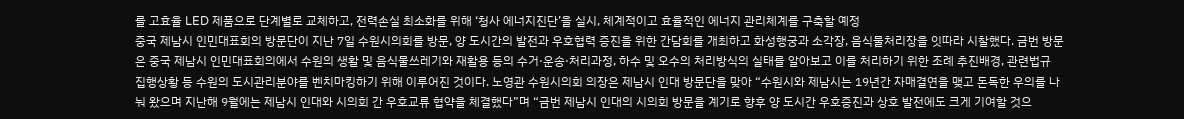를 고효율 LED 제품으로 단계별로 교체하고, 전력손실 최소화를 위해 ‘청사 에너지진단’을 실시, 체계적이고 효율적인 에너지 관리체계를 구축할 예정
중국 제남시 인민대표회의 방문단이 지난 7일 수원시의회를 방문, 양 도시간의 발전과 우호협력 증진을 위한 간담회를 개최하고 화성행궁과 소각장, 음식물처리장을 잇따라 시찰했다. 금번 방문은 중국 제남시 인민대표회의에서 수원의 생활 및 음식물쓰레기와 재활용 등의 수거·운송·처리과정, 하수 및 오수의 처리방식의 실태를 알아보고 이를 처리하기 위한 조례 추진배경, 관련법규 집행상황 등 수원의 도시관리분야를 벤치마킹하기 위해 이루어진 것이다. 노영관 수원시의회 의장은 제남시 인대 방문단을 맞아 “수원시와 제남시는 19년간 자매결연을 맺고 돈독한 우의를 나눠 왔으며 지난해 9월에는 제남시 인대와 시의회 간 우호교류 협약을 체결했다”며 “금번 제남시 인대의 시의회 방문을 계기로 향후 양 도시간 우호증진과 상호 발전에도 크게 기여할 것으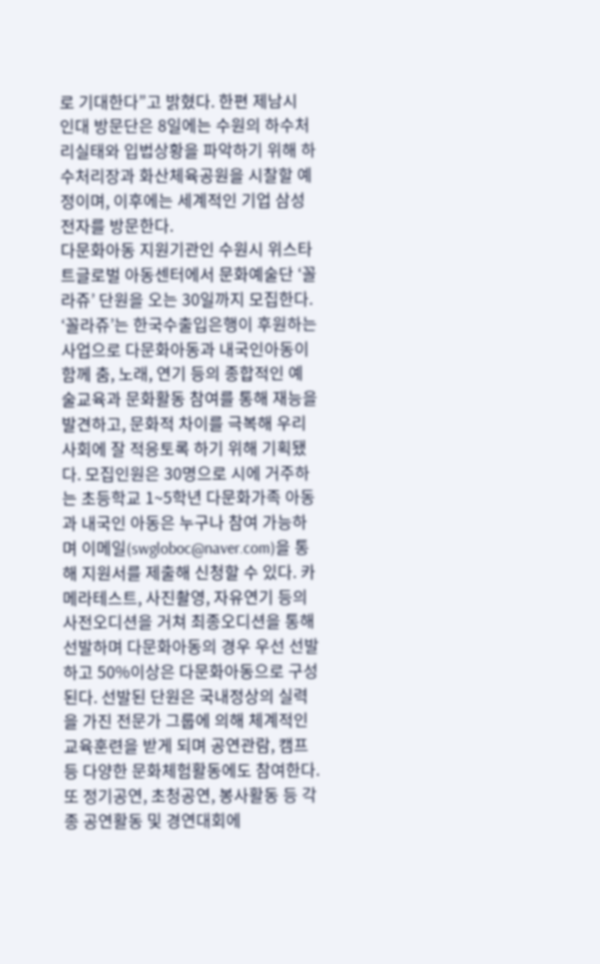로 기대한다”고 밝혔다. 한편 제남시 인대 방문단은 8일에는 수원의 하수처리실태와 입법상황을 파악하기 위해 하수처리장과 화산체육공원을 시찰할 예정이며, 이후에는 세계적인 기업 삼성전자를 방문한다.
다문화아동 지원기관인 수원시 위스타트글로벌 아동센터에서 문화예술단 ‘꼴라쥬’ 단원을 오는 30일까지 모집한다. ‘꼴라쥬’는 한국수출입은행이 후원하는 사업으로 다문화아동과 내국인아동이 함께 춤, 노래, 연기 등의 종합적인 예술교육과 문화활동 참여를 통해 재능을 발견하고, 문화적 차이를 극복해 우리사회에 잘 적응토록 하기 위해 기획됐다. 모집인원은 30명으로 시에 거주하는 초등학교 1~5학년 다문화가족 아동과 내국인 아동은 누구나 참여 가능하며 이메일(swgloboc@naver.com)을 통해 지원서를 제출해 신청할 수 있다. 카메라테스트, 사진촬영, 자유연기 등의 사전오디션을 거쳐 최종오디션을 통해 선발하며 다문화아동의 경우 우선 선발하고 50%이상은 다문화아동으로 구성된다. 선발된 단원은 국내정상의 실력을 가진 전문가 그룹에 의해 체계적인 교육훈련을 받게 되며 공연관람, 캠프 등 다양한 문화체험활동에도 참여한다. 또 정기공연, 초청공연, 봉사활동 등 각종 공연활동 및 경연대회에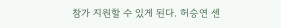참가 지원할 수 있게 된다. 허승연 센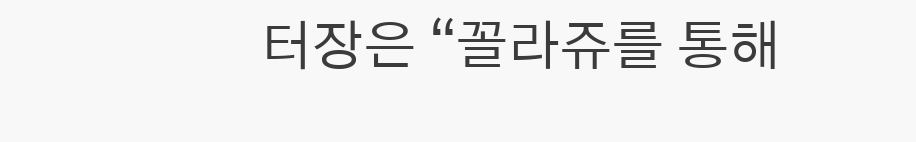터장은 “꼴라쥬를 통해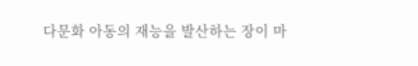다문화 아동의 재능을 발산하는 장이 마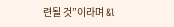련될 것”이라며 &l